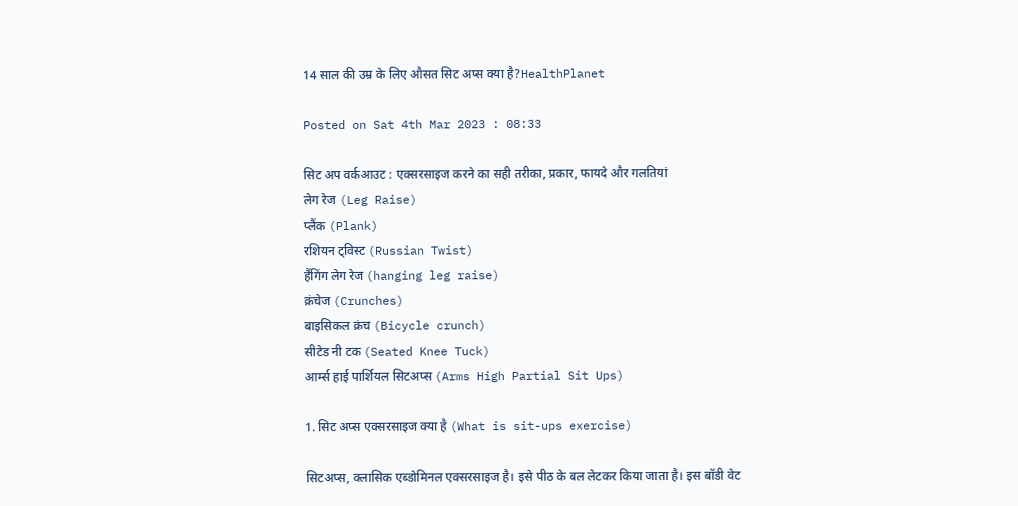14 साल की उम्र के लिए औसत सिट अप्स क्या है?HealthPlanet

Posted on Sat 4th Mar 2023 : 08:33

सिट अप वर्कआउट : एक्सरसाइज करने का सही तरीका, प्रकार, फायदे और गलतियां
लेग रेज (Leg Raise)
प्लैंक (Plank)
रशियन ट्विस्ट (Russian Twist)
हैंगिंग लेग रेज (hanging leg raise)
क्रंचेज (Crunches)
बाइसिकल क्रंच (Bicycle crunch)
सीटेड नी टक (Seated Knee Tuck)
आर्म्स हाई पार्शियल सिटअप्स (Arms High Partial Sit Ups)

1. सिट अप्स एक्सरसाइज क्या है (What is sit-ups exercise)

सिटअप्स, क्लासिक एब्डोमिनल एक्सरसाइज है। इसे पीठ के बल लेटकर किया जाता है। इस बॉडी वेट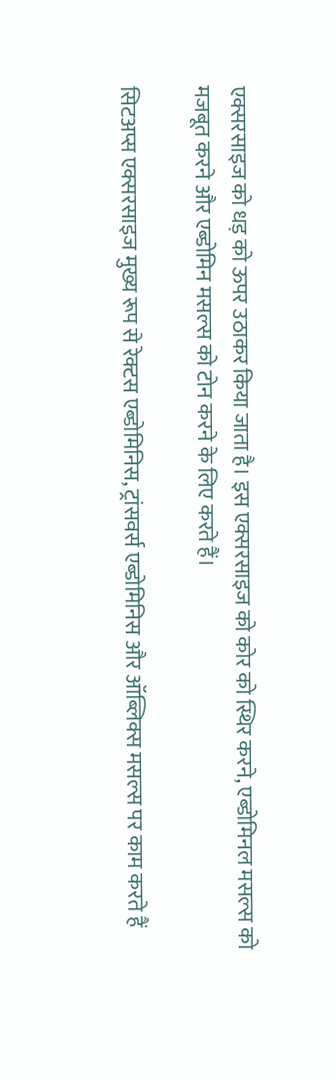एक्सरसाइज को धड़ को ऊपर उठाकर किया जाता है। इस एक्सरसाइज को कोर को स्थिर करने, एब्डोमिनल मसल्स को मजबूत करने और एब्डोमिन मसल्स को टोन करने के लिए करते हैं।

सिटअप्स एक्सरसाइज मुख्य रूप से रेक्टस एब्डोमिनिस, ट्रांसवर्स एब्डोमिनिस और ऑब्लिक्स मसल्स पर काम करते हैं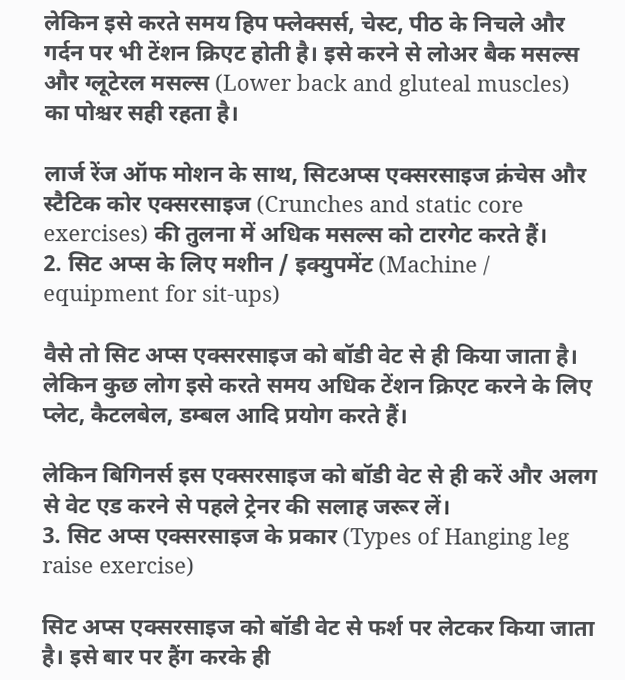लेकिन इसे करते समय हिप फ्लेक्सर्स, चेस्ट, पीठ के निचले और गर्दन पर भी टेंशन क्रिएट होती है। इसे करने से लोअर बैक मसल्स और ग्लूटेरल मसल्स (Lower back and gluteal muscles) का पोश्चर सही रहता है।

लार्ज रेंज ऑफ मोशन के साथ, सिटअप्स एक्सरसाइज क्रंचेस और स्टैटिक कोर एक्सरसाइज (Crunches and static core exercises) की तुलना में अधिक मसल्स को टारगेट करते हैं।
2. सिट अप्स के लिए मशीन / इक्युपमेंट (Machine / equipment for sit-ups)

वैसे तो सिट अप्स एक्सरसाइज को बॉडी वेट से ही किया जाता है। लेकिन कुछ लोग इसे करते समय अधिक टेंशन क्रिएट करने के लिए प्लेट, कैटलबेल, डम्बल आदि प्रयोग करते हैं।

लेकिन बिगिनर्स इस एक्सरसाइज को बॉडी वेट से ही करें और अलग से वेट एड करने से पहले ट्रेनर की सलाह जरूर लें।
3. सिट अप्स एक्सरसाइज के प्रकार (Types of Hanging leg raise exercise)

सिट अप्स एक्सरसाइज को बॉडी वेट से फर्श पर लेटकर किया जाता है। इसे बार पर हैंग करके ही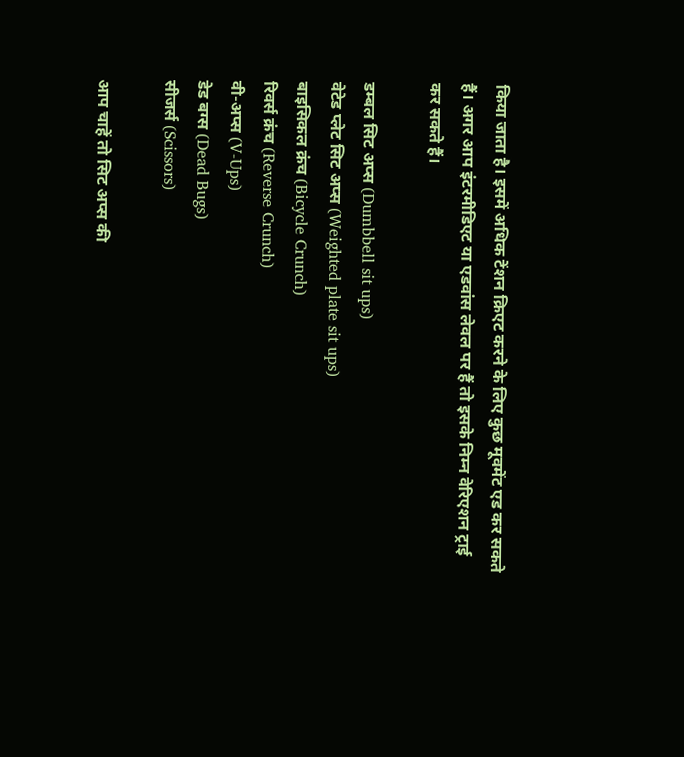किया जाता है। इसमें अधिक टेंशन क्रिएट करने के लिए कुछ मूवमेंट एड कर सकते हैं। अगर आप इंटरमीडिएट या एडवांस लेवल पर हैं तो इसके निम्न वेरिएशन ट्राई कर सकते हैं।

डम्बल सिट अप्स (Dumbbell sit ups)
वेटेड प्लेट सिट अप्स (Weighted plate sit ups)
बाइसिकल क्रंच (Bicycle Crunch)
रिवर्स क्रंच (Reverse Crunch)
वी-अप्स (V-Ups)
डेड बग्स (Dead Bugs)
सीजर्स (Scissors)

आप चाहें तो सिट अप्स की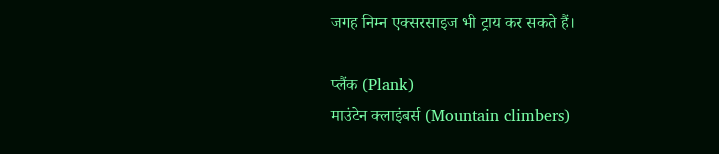जगह निम्न एक्सरसाइज भी ट्राय कर सकते हैं।

प्लैंक (Plank)
माउंटेन क्लाइंबर्स (Mountain climbers)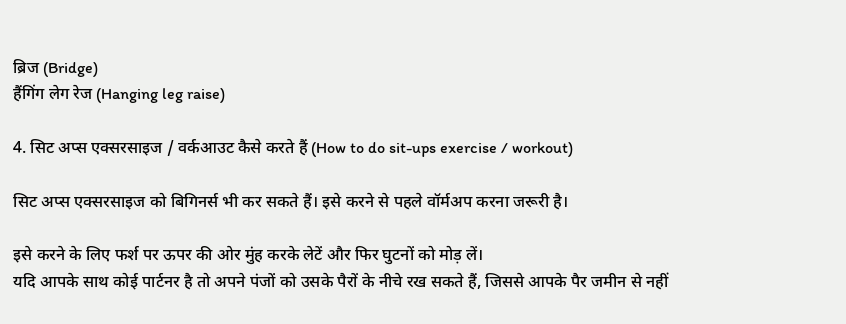ब्रिज (Bridge)
हैंगिंग लेग रेज (Hanging leg raise)

4. सिट अप्स एक्सरसाइज / वर्कआउट कैसे करते हैं (How to do sit-ups exercise / workout)

सिट अप्स एक्सरसाइज को बिगिनर्स भी कर सकते हैं। इसे करने से पहले वॉर्मअप करना जरूरी है।

इसे करने के लिए फर्श पर ऊपर की ओर मुंह करके लेटें और फिर घुटनों को मोड़ लें।
यदि आपके साथ कोई पार्टनर है तो अपने पंजों को उसके पैरों के नीचे रख सकते हैं, जिससे आपके पैर जमीन से नहीं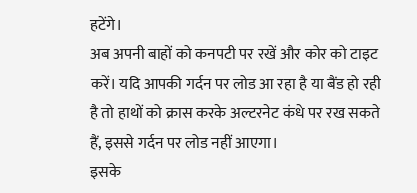हटेंगे।
अब अपनी बाहों को कनपटी पर रखें और कोर को टाइट करें। यदि आपकी गर्दन पर लोड आ रहा है या बैंड हो रही है तो हाथों को क्रास करके अल्टरनेट कंधे पर रख सकते हैं, इससे गर्दन पर लोड नहीं आएगा।
इसके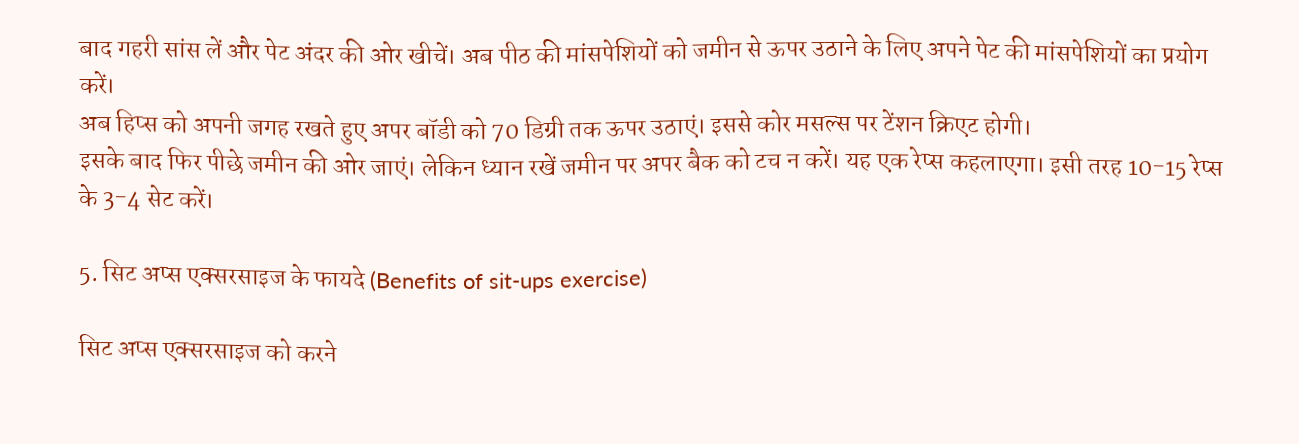बाद गहरी सांस लें और पेट अंदर की ओर खीचें। अब पीठ की मांसपेशियों को जमीन से ऊपर उठाने के लिए अपने पेट की मांसपेशियों का प्रयोग करें।
अब हिप्स को अपनी जगह रखते हुए अपर बॉडी को 70 डिग्री तक ऊपर उठाएं। इससे कोर मसल्स पर टेंशन क्रिएट होगी।
इसके बाद फिर पीछे जमीन की ओर जाएं। लेकिन ध्यान रखें जमीन पर अपर बैक को टच न करें। यह एक रेप्स कहलाएगा। इसी तरह 10-15 रेप्स के 3-4 सेट करें।

5. सिट अप्स एक्सरसाइज के फायदे (Benefits of sit-ups exercise)

सिट अप्स एक्सरसाइज को करने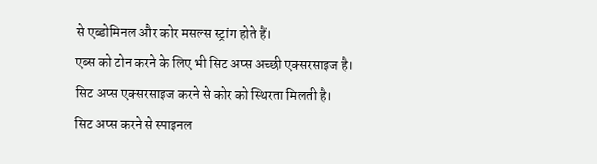से एब्डोमिनल और कोर मसल्स स्ट्रांग होते हैं।
एब्स को टोन करने के लिए भी सिट अप्स अच्छी एक्सरसाइज है।
सिट अप्स एक्सरसाइज करने से कोर को स्थिरता मिलती है।
सिट अप्स करने से स्पाइनल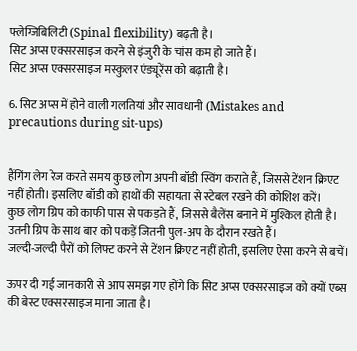फ्लेग्जिबिलिटी (Spinal flexibility) बढ़ती है।
सिट अप्स एक्सरसाइज करने से इंजुरी के चांस कम हो जाते हैं।
सिट अप्स एक्सरसाइज मस्कुलर एंड्यूरेंस को बढ़ाती है।

6. सिट अप्स में होने वाली गलतियां और सावधानी (Mistakes and precautions during sit-ups)


हैंगिंग लेग रेज करते समय कुछ लोग अपनी बॉडी स्विंग कराते हैं, जिससे टेंशन क्रिएट नहीं होती। इसलिए बॉडी को हाथों की सहायता से स्टेबल रखने की कोशिश करें।
कुछ लोग ग्रिप को काफी पास से पकड़ते हैं, जिससे बैलेंस बनाने में मुश्किल होती है। उतनी ग्रिप के साथ बार को पकड़ें जितनी पुल-अप के दौरान रखते हैं।
जल्दी-जल्दी पैरों को लिफ्ट करने से टेंशन क्रिएट नहीं होती, इसलिए ऐसा करने से बचें।

ऊपर दी गई जानकारी से आप समझ गए होंगे कि सिट अप्स एक्सरसाइज को क्यों एब्स की बेस्ट एक्सरसाइज माना जाता है।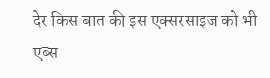देर किस बात की इस एक्सरसाइज को भी एब्स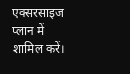एक्सरसाइज प्लान में शामिल करें।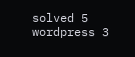solved 5
wordpress 3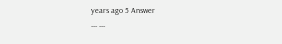years ago 5 Answer
--- ---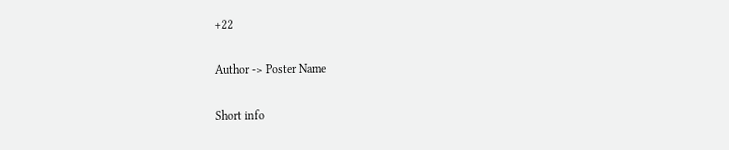+22

Author -> Poster Name

Short info